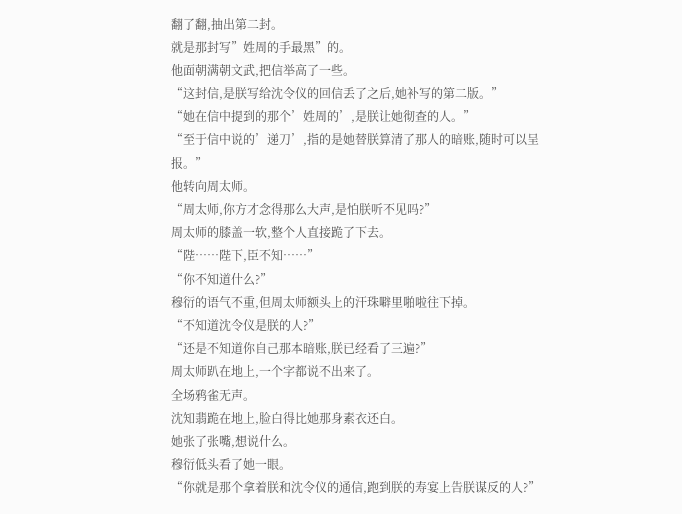翻了翻,抽出第二封。
就是那封写”姓周的手最黑”的。
他面朝满朝文武,把信举高了一些。
“这封信,是朕写给沈令仪的回信丢了之后,她补写的第二版。”
“她在信中提到的那个’姓周的’,是朕让她彻查的人。”
“至于信中说的’递刀’,指的是她替朕算清了那人的暗账,随时可以呈报。”
他转向周太师。
“周太师,你方才念得那么大声,是怕朕听不见吗?”
周太师的膝盖一软,整个人直接跪了下去。
“陛……陛下,臣不知……”
“你不知道什么?”
穆衍的语气不重,但周太师额头上的汗珠噼里啪啦往下掉。
“不知道沈令仪是朕的人?”
“还是不知道你自己那本暗账,朕已经看了三遍?”
周太师趴在地上,一个字都说不出来了。
全场鸦雀无声。
沈知翡跪在地上,脸白得比她那身素衣还白。
她张了张嘴,想说什么。
穆衍低头看了她一眼。
“你就是那个拿着朕和沈令仪的通信,跑到朕的寿宴上告朕谋反的人?”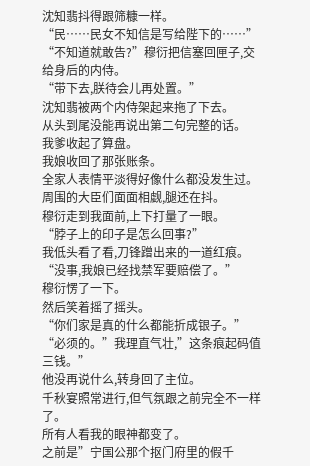沈知翡抖得跟筛糠一样。
“民……民女不知信是写给陛下的……”
“不知道就敢告?”穆衍把信塞回匣子,交给身后的内侍。
“带下去,朕待会儿再处置。”
沈知翡被两个内侍架起来拖了下去。
从头到尾没能再说出第二句完整的话。
我爹收起了算盘。
我娘收回了那张账条。
全家人表情平淡得好像什么都没发生过。
周围的大臣们面面相觑,腿还在抖。
穆衍走到我面前,上下打量了一眼。
“脖子上的印子是怎么回事?”
我低头看了看,刀锋蹭出来的一道红痕。
“没事,我娘已经找禁军要赔偿了。”
穆衍愣了一下。
然后笑着摇了摇头。
“你们家是真的什么都能折成银子。”
“必须的。”我理直气壮,”这条痕起码值三钱。”
他没再说什么,转身回了主位。
千秋宴照常进行,但气氛跟之前完全不一样了。
所有人看我的眼神都变了。
之前是”宁国公那个抠门府里的假千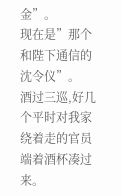金”。
现在是”那个和陛下通信的沈令仪”。
酒过三巡,好几个平时对我家绕着走的官员端着酒杯凑过来。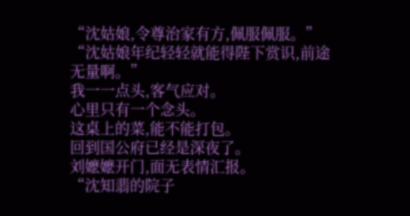“沈姑娘,令尊治家有方,佩服佩服。”
“沈姑娘年纪轻轻就能得陛下赏识,前途无量啊。”
我一一点头,客气应对。
心里只有一个念头。
这桌上的菜,能不能打包。
回到国公府已经是深夜了。
刘嬷嬷开门,面无表情汇报。
“沈知翡的院子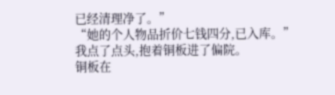已经清理净了。”
“她的个人物品折价七钱四分,已入库。”
我点了点头,抱着铜板进了偏院。
铜板在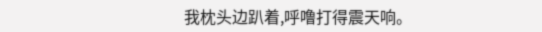我枕头边趴着,呼噜打得震天响。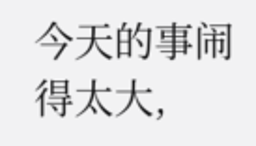今天的事闹得太大,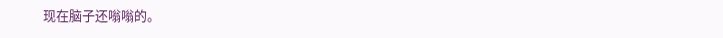现在脑子还嗡嗡的。